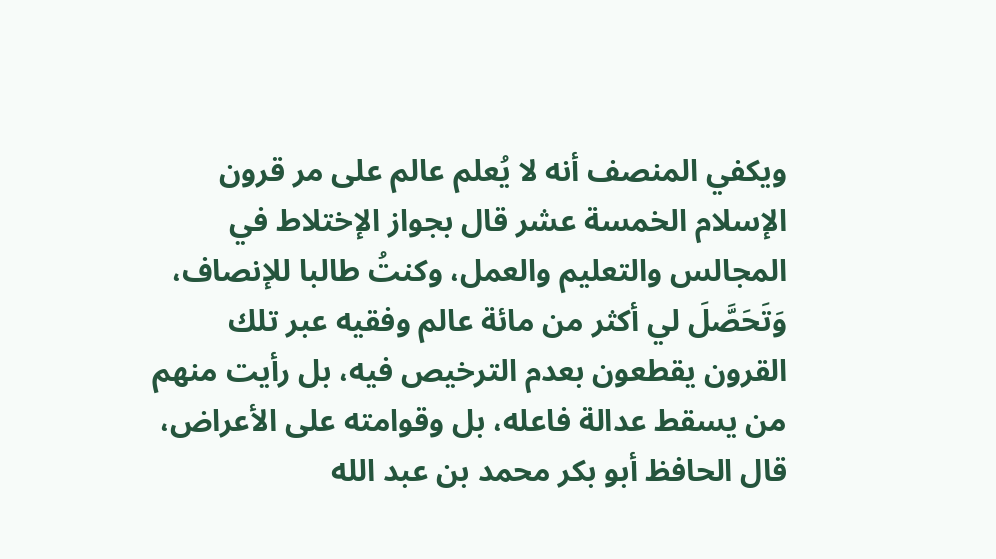ويكفي المنصف أنه لا يُعلم عالم على مر قرون الإسلام الخمسة عشر قال بجواز الإختلاط في المجالس والتعليم والعمل، وكنتُ طالبا للإنصاف، وَتَحَصَّلَ لي أكثر من مائة عالم وفقيه عبر تلك القرون يقطعون بعدم الترخيص فيه، بل رأيت منهم من يسقط عدالة فاعله، بل وقوامته على الأعراض، قال الحافظ أبو بكر محمد بن عبد الله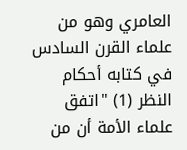العامري وهو من علماء القرن السادس في كتابه أحكام النظر (1) "اتفق علماء الأمة أن من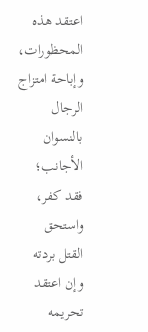اعتقد هذه المحظورات، وإباحة امتزاج الرجال بالنسوان الأجانب؛ فقد كفر، واستحق القتل بردته وإن اعتقد تحريمه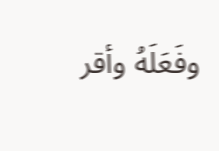وفَعَلَهُ وأقر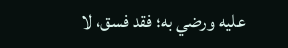عليه ورضي به؛ فقد فسق، لا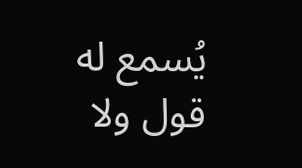يُسمع له قول ولا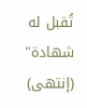تُقبل له شهادة" (إنتهى)